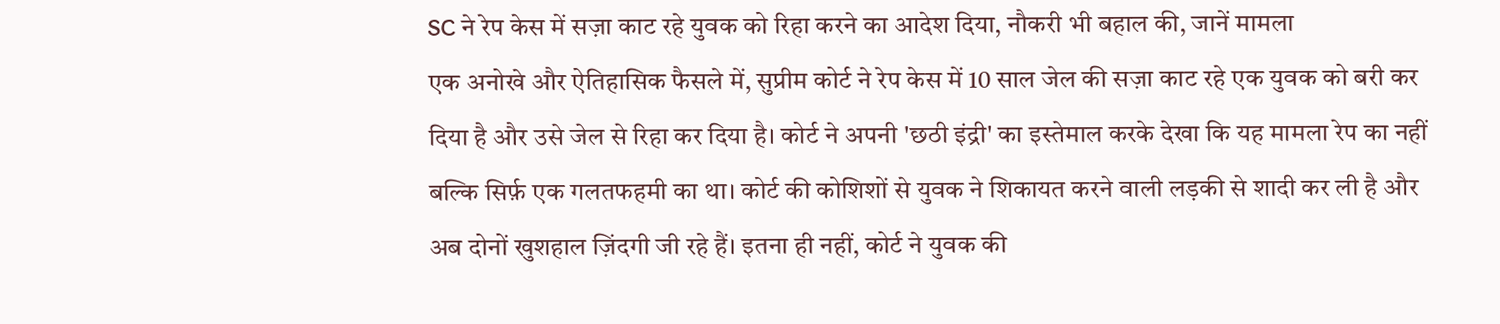SC ने रेप केस में सज़ा काट रहे युवक को रिहा करने का आदेश दिया, नौकरी भी बहाल की, जानें मामला
एक अनोखे और ऐतिहासिक फैसले में, सुप्रीम कोर्ट ने रेप केस में 10 साल जेल की सज़ा काट रहे एक युवक को बरी कर दिया है और उसे जेल से रिहा कर दिया है। कोर्ट ने अपनी 'छठी इंद्री' का इस्तेमाल करके देखा कि यह मामला रेप का नहीं बल्कि सिर्फ़ एक गलतफहमी का था। कोर्ट की कोशिशों से युवक ने शिकायत करने वाली लड़की से शादी कर ली है और अब दोनों खुशहाल ज़िंदगी जी रहे हैं। इतना ही नहीं, कोर्ट ने युवक की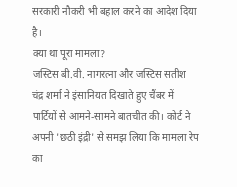सरकारी नौकरी भी बहाल करने का आदेश दिया है।
क्या था पूरा मामला?
जस्टिस बी.वी. नागरत्ना और जस्टिस सतीश चंद्र शर्मा ने इंसानियत दिखाते हुए चैंबर में पार्टियों से आमने-सामने बातचीत की। कोर्ट ने अपनी 'छठी इंद्री' से समझ लिया कि मामला रेप का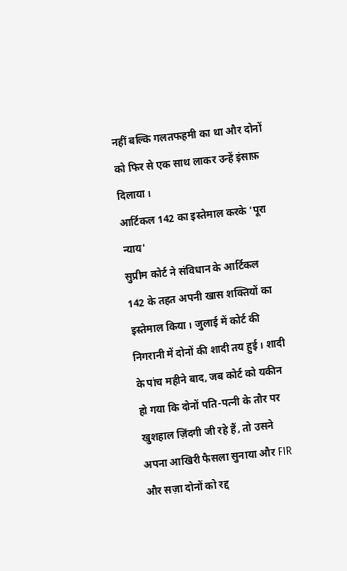नहीं बल्कि गलतफहमी का था और दोनों को फिर से एक साथ लाकर उन्हें इंसाफ़ दिलाया।
आर्टिकल 142 का इस्तेमाल करके 'पूरा न्याय'
सुप्रीम कोर्ट ने संविधान के आर्टिकल 142 के तहत अपनी खास शक्तियों का इस्तेमाल किया। जुलाई में कोर्ट की निगरानी में दोनों की शादी तय हुई। शादी के पांच महीने बाद, जब कोर्ट को यकीन हो गया कि दोनों पति-पत्नी के तौर पर खुशहाल ज़िंदगी जी रहे हैं, तो उसने अपना आखिरी फैसला सुनाया और FIR और सज़ा दोनों को रद्द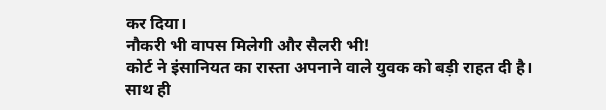कर दिया।
नौकरी भी वापस मिलेगी और सैलरी भी!
कोर्ट ने इंसानियत का रास्ता अपनाने वाले युवक को बड़ी राहत दी है। साथ ही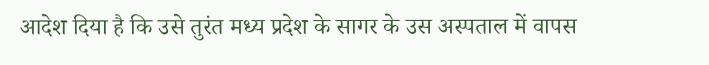आदेश दिया है कि उसे तुरंत मध्य प्रदेश के सागर के उस अस्पताल में वापस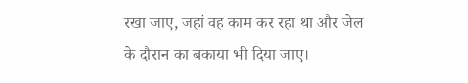रखा जाए, जहां वह काम कर रहा था और जेल के दौरान का बकाया भी दिया जाए।